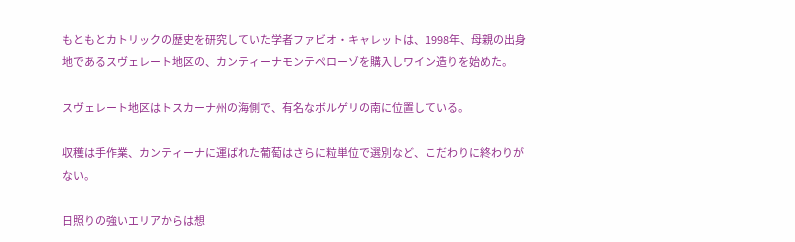もともとカトリックの歴史を研究していた学者ファビオ・キャレットは、1998年、母親の出身地であるスヴェレート地区の、カンティーナモンテペローゾを購入しワイン造りを始めた。

スヴェレート地区はトスカーナ州の海側で、有名なボルゲリの南に位置している。

収穫は手作業、カンティーナに運ばれた葡萄はさらに粒単位で選別など、こだわりに終わりがない。

日照りの強いエリアからは想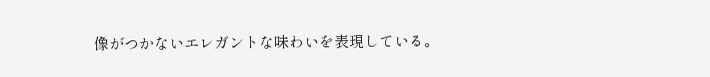像がつかないエレガントな味わいを表現している。